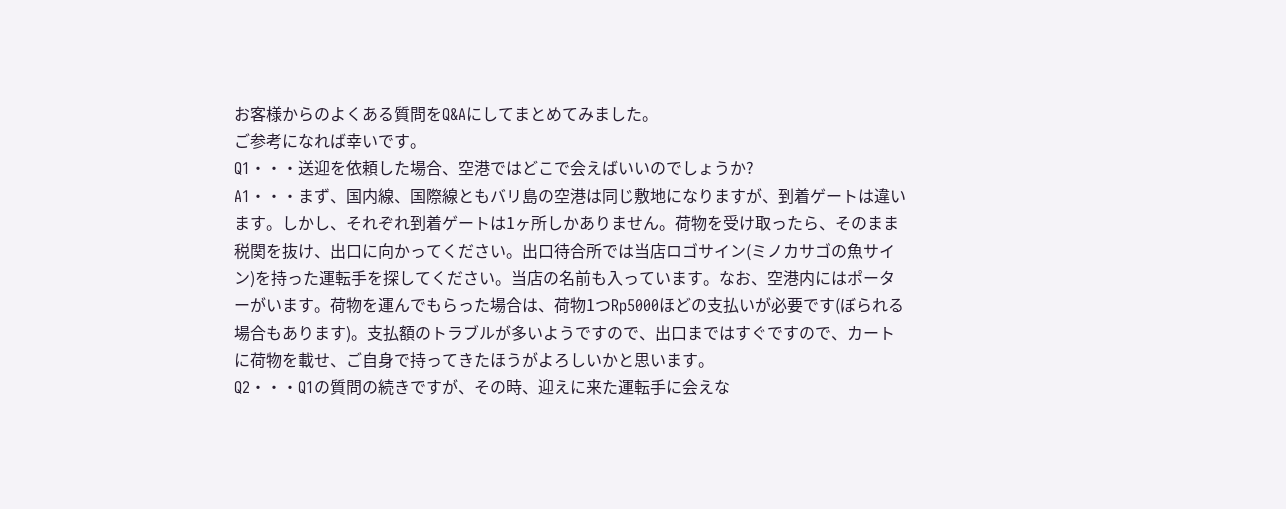お客様からのよくある質問をQ&Aにしてまとめてみました。
ご参考になれば幸いです。
Q1・・・送迎を依頼した場合、空港ではどこで会えばいいのでしょうか?
A1・・・まず、国内線、国際線ともバリ島の空港は同じ敷地になりますが、到着ゲートは違います。しかし、それぞれ到着ゲートは1ヶ所しかありません。荷物を受け取ったら、そのまま税関を抜け、出口に向かってください。出口待合所では当店ロゴサイン(ミノカサゴの魚サイン)を持った運転手を探してください。当店の名前も入っています。なお、空港内にはポーターがいます。荷物を運んでもらった場合は、荷物1つRp5000ほどの支払いが必要です(ぼられる場合もあります)。支払額のトラブルが多いようですので、出口まではすぐですので、カートに荷物を載せ、ご自身で持ってきたほうがよろしいかと思います。
Q2・・・Q1の質問の続きですが、その時、迎えに来た運転手に会えな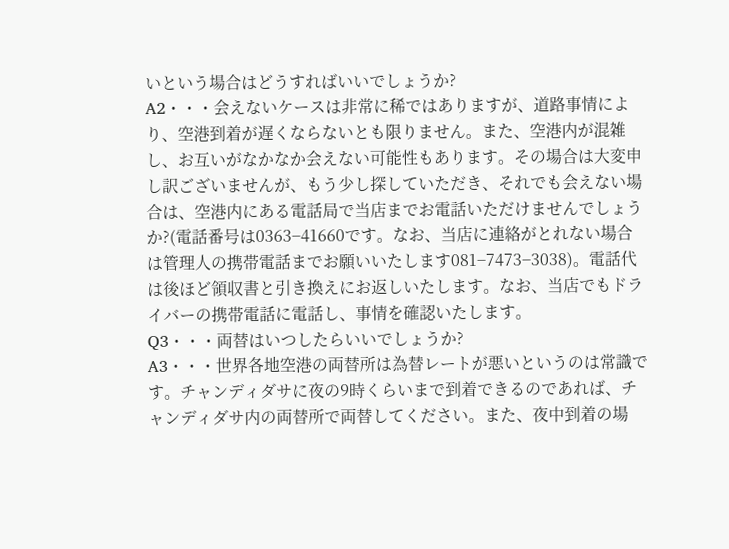いという場合はどうすればいいでしょうか?
A2・・・会えないケースは非常に稀ではありますが、道路事情により、空港到着が遅くならないとも限りません。また、空港内が混雑し、お互いがなかなか会えない可能性もあります。その場合は大変申し訳ございませんが、もう少し探していただき、それでも会えない場合は、空港内にある電話局で当店までお電話いただけませんでしょうか?(電話番号は0363−41660です。なお、当店に連絡がとれない場合は管理人の携帯電話までお願いいたします081−7473−3038)。電話代は後ほど領収書と引き換えにお返しいたします。なお、当店でもドライバーの携帯電話に電話し、事情を確認いたします。
Q3・・・両替はいつしたらいいでしょうか?
A3・・・世界各地空港の両替所は為替レートが悪いというのは常識です。チャンディダサに夜の9時くらいまで到着できるのであれば、チャンディダサ内の両替所で両替してください。また、夜中到着の場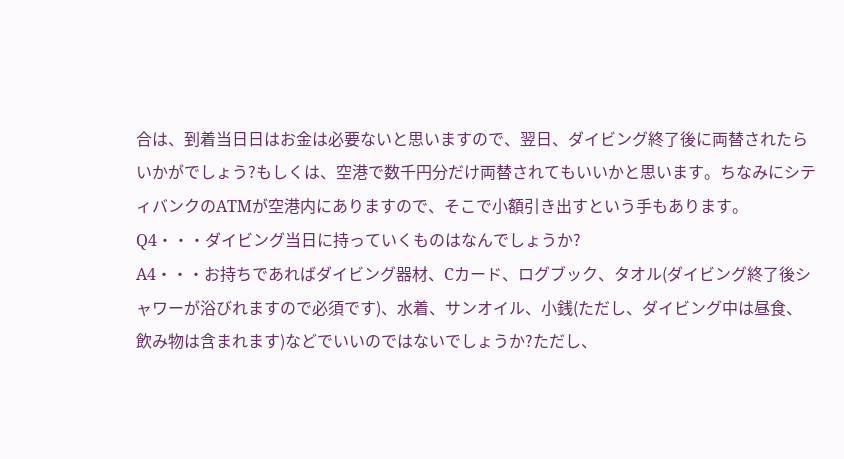合は、到着当日日はお金は必要ないと思いますので、翌日、ダイビング終了後に両替されたらいかがでしょう?もしくは、空港で数千円分だけ両替されてもいいかと思います。ちなみにシティバンクのATMが空港内にありますので、そこで小額引き出すという手もあります。
Q4・・・ダイビング当日に持っていくものはなんでしょうか?
A4・・・お持ちであればダイビング器材、Cカード、ログブック、タオル(ダイビング終了後シャワーが浴びれますので必須です)、水着、サンオイル、小銭(ただし、ダイビング中は昼食、飲み物は含まれます)などでいいのではないでしょうか?ただし、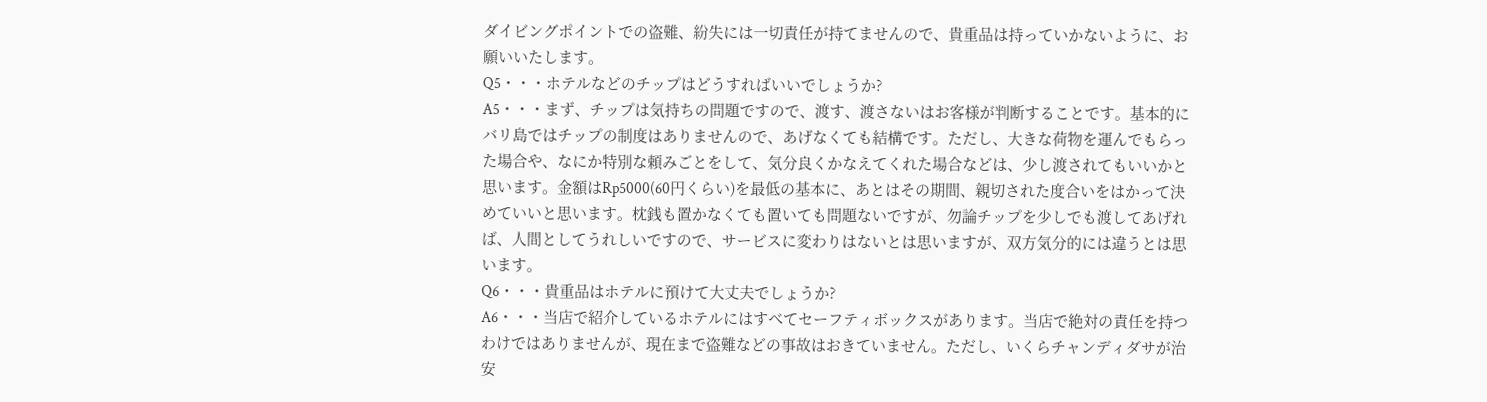ダイビングポイントでの盗難、紛失には一切責任が持てませんので、貴重品は持っていかないように、お願いいたします。
Q5・・・ホテルなどのチップはどうすればいいでしょうか?
A5・・・まず、チップは気持ちの問題ですので、渡す、渡さないはお客様が判断することです。基本的にバリ島ではチップの制度はありませんので、あげなくても結構です。ただし、大きな荷物を運んでもらった場合や、なにか特別な頼みごとをして、気分良くかなえてくれた場合などは、少し渡されてもいいかと思います。金額はRp5000(60円くらい)を最低の基本に、あとはその期間、親切された度合いをはかって決めていいと思います。枕銭も置かなくても置いても問題ないですが、勿論チップを少しでも渡してあげれば、人間としてうれしいですので、サービスに変わりはないとは思いますが、双方気分的には違うとは思います。
Q6・・・貴重品はホテルに預けて大丈夫でしょうか?
A6・・・当店で紹介しているホテルにはすべてセーフティボックスがあります。当店で絶対の責任を持つわけではありませんが、現在まで盗難などの事故はおきていません。ただし、いくらチャンディダサが治安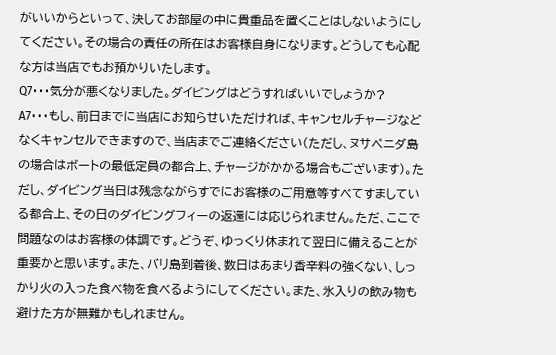がいいからといって、決してお部屋の中に貴重品を置くことはしないようにしてください。その場合の責任の所在はお客様自身になります。どうしても心配な方は当店でもお預かりいたします。
Q7・・・気分が悪くなりました。ダイビングはどうすればいいでしょうか?
A7・・・もし、前日までに当店にお知らせいただければ、キャンセルチャージなどなくキャンセルできますので、当店までご連絡ください(ただし、ヌサペニダ島の場合はボートの最低定員の都合上、チャージがかかる場合もございます)。ただし、ダイビング当日は残念ながらすでにお客様のご用意等すべてすましている都合上、その日のダイビングフィーの返還には応じられません。ただ、ここで問題なのはお客様の体調です。どうぞ、ゆっくり休まれて翌日に備えることが重要かと思います。また、バリ島到着後、数日はあまり香辛料の強くない、しっかり火の入った食べ物を食べるようにしてください。また、氷入りの飲み物も避けた方が無難かもしれません。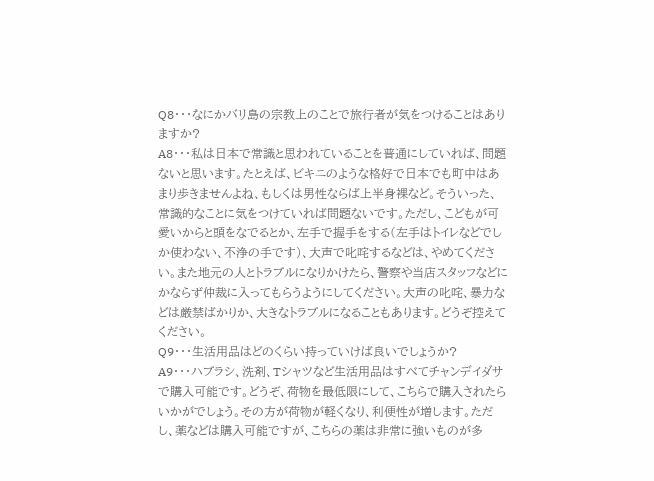Q8・・・なにかバリ島の宗教上のことで旅行者が気をつけることはありますか?
A8・・・私は日本で常識と思われていることを普通にしていれば、問題ないと思います。たとえば、ビキニのような格好で日本でも町中はあまり歩きませんよね、もしくは男性ならば上半身裸など。そういった、常識的なことに気をつけていれば問題ないです。ただし、こどもが可愛いからと頭をなでるとか、左手で握手をする(左手はトイレなどでしか使わない、不浄の手です)、大声で叱咤するなどは、やめてください。また地元の人とトラブルになりかけたら、警察や当店スタッフなどにかならず仲裁に入ってもらうようにしてください。大声の叱咤、暴力などは厳禁ばかりか、大きなトラブルになることもあります。どうぞ控えてください。
Q9・・・生活用品はどのくらい持っていけば良いでしょうか?
A9・・・ハブラシ、洗剤、Tシャツなど生活用品はすべてチャンデイダサで購入可能です。どうぞ、荷物を最低限にして、こちらで購入されたらいかがでしょう。その方が荷物が軽くなり、利便性が増します。ただし、薬などは購入可能ですが、こちらの薬は非常に強いものが多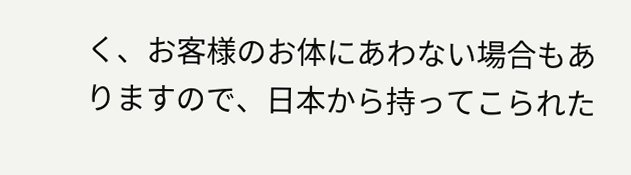く、お客様のお体にあわない場合もありますので、日本から持ってこられた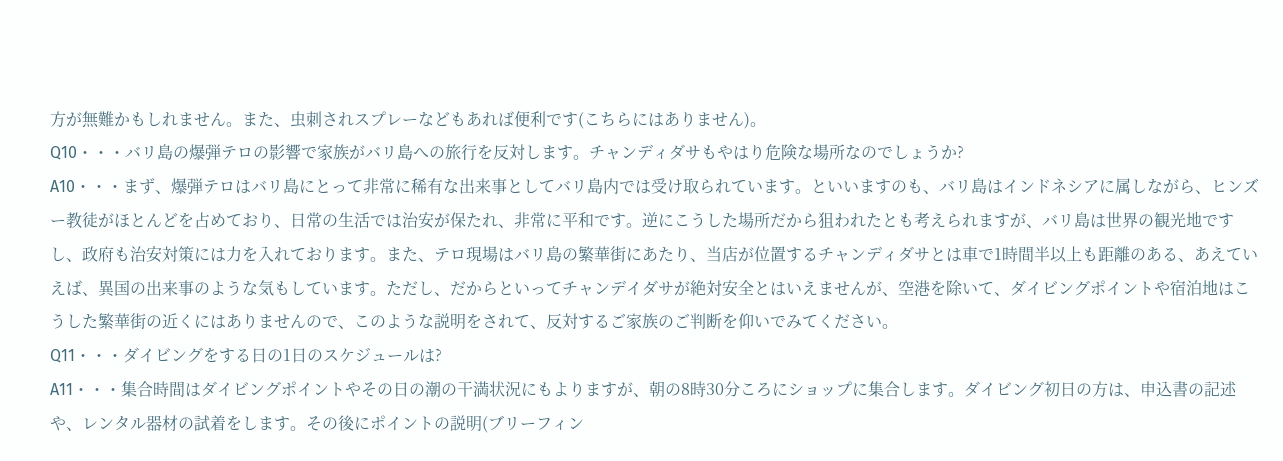方が無難かもしれません。また、虫刺されスプレーなどもあれば便利です(こちらにはありません)。
Q10・・・バリ島の爆弾テロの影響で家族がバリ島への旅行を反対します。チャンディダサもやはり危険な場所なのでしょうか?
A10・・・まず、爆弾テロはバリ島にとって非常に稀有な出来事としてバリ島内では受け取られています。といいますのも、バリ島はインドネシアに属しながら、ヒンズー教徒がほとんどを占めており、日常の生活では治安が保たれ、非常に平和です。逆にこうした場所だから狙われたとも考えられますが、バリ島は世界の観光地ですし、政府も治安対策には力を入れております。また、テロ現場はバリ島の繁華街にあたり、当店が位置するチャンディダサとは車で1時間半以上も距離のある、あえていえば、異国の出来事のような気もしています。ただし、だからといってチャンデイダサが絶対安全とはいえませんが、空港を除いて、ダイビングポイントや宿泊地はこうした繁華街の近くにはありませんので、このような説明をされて、反対するご家族のご判断を仰いでみてください。
Q11・・・ダイビングをする日の1日のスケジュールは?
A11・・・集合時間はダイビングポイントやその日の潮の干満状況にもよりますが、朝の8時30分ころにショップに集合します。ダイビング初日の方は、申込書の記述や、レンタル器材の試着をします。その後にポイントの説明(ブリーフィン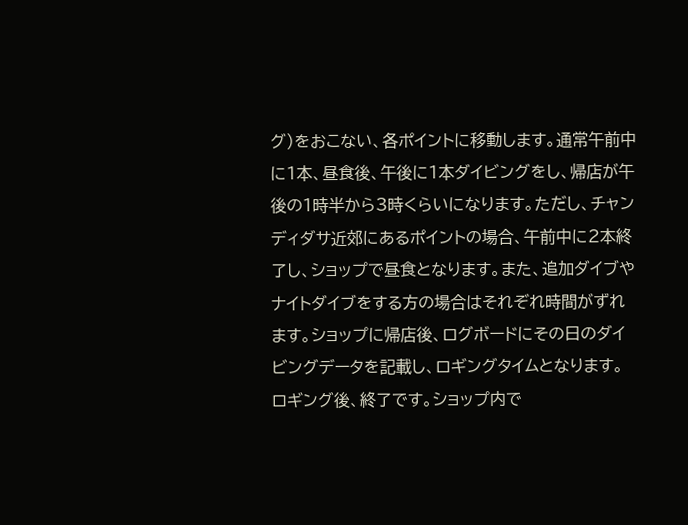グ)をおこない、各ポイントに移動します。通常午前中に1本、昼食後、午後に1本ダイビングをし、帰店が午後の1時半から3時くらいになります。ただし、チャンディダサ近郊にあるポイントの場合、午前中に2本終了し、ショップで昼食となります。また、追加ダイブやナイトダイブをする方の場合はそれぞれ時間がずれます。ショップに帰店後、ログボードにその日のダイビングデータを記載し、ロギングタイムとなります。ロギング後、終了です。ショップ内で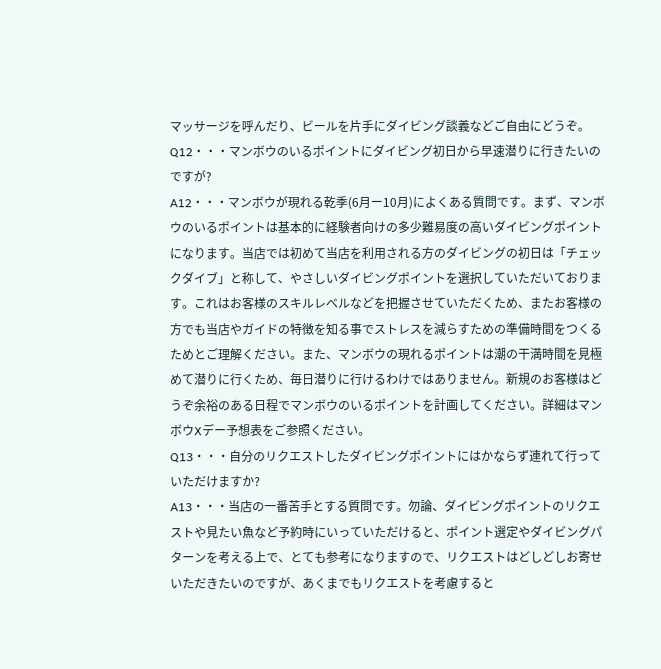マッサージを呼んだり、ビールを片手にダイビング談義などご自由にどうぞ。
Q12・・・マンボウのいるポイントにダイビング初日から早速潜りに行きたいのですが?
A12・・・マンボウが現れる乾季(6月ー10月)によくある質問です。まず、マンボウのいるポイントは基本的に経験者向けの多少難易度の高いダイビングポイントになります。当店では初めて当店を利用される方のダイビングの初日は「チェックダイブ」と称して、やさしいダイビングポイントを選択していただいております。これはお客様のスキルレベルなどを把握させていただくため、またお客様の方でも当店やガイドの特徴を知る事でストレスを減らすための準備時間をつくるためとご理解ください。また、マンボウの現れるポイントは潮の干満時間を見極めて潜りに行くため、毎日潜りに行けるわけではありません。新規のお客様はどうぞ余裕のある日程でマンボウのいるポイントを計画してください。詳細はマンボウXデー予想表をご参照ください。
Q13・・・自分のリクエストしたダイビングポイントにはかならず連れて行っていただけますか?
A13・・・当店の一番苦手とする質問です。勿論、ダイビングポイントのリクエストや見たい魚など予約時にいっていただけると、ポイント選定やダイビングパターンを考える上で、とても参考になりますので、リクエストはどしどしお寄せいただきたいのですが、あくまでもリクエストを考慮すると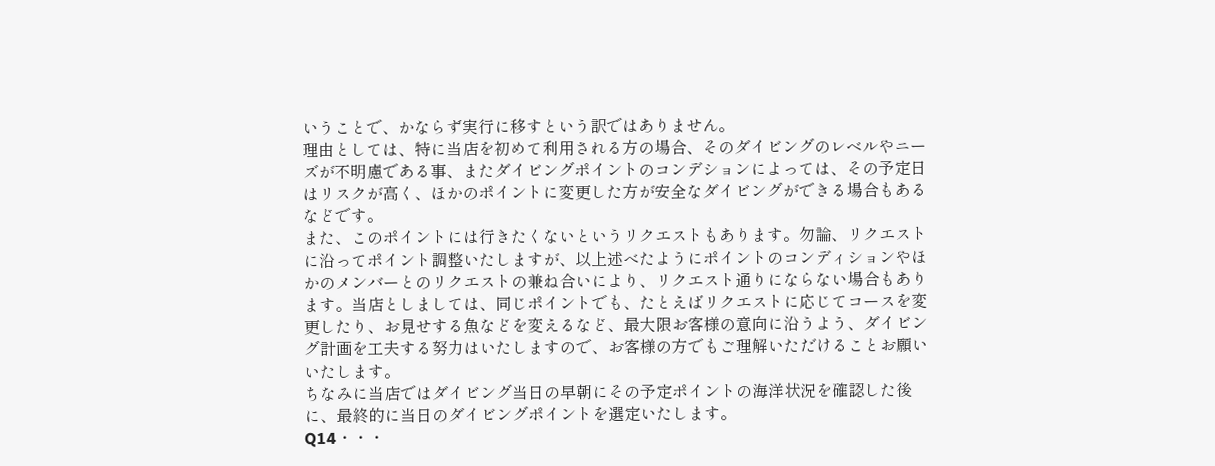いうことで、かならず実行に移すという訳ではありません。
理由としては、特に当店を初めて利用される方の場合、そのダイビングのレベルやニーズが不明慮である事、またダイビングポイントのコンデションによっては、その予定日はリスクが高く、ほかのポイントに変更した方が安全なダイビングができる場合もあるなどです。
また、このポイントには行きたくないというリクエストもあります。勿論、リクエストに沿ってポイント調整いたしますが、以上述べたようにポイントのコンディションやほかのメンバーとのリクエストの兼ね合いにより、リクエスト通りにならない場合もあります。当店としましては、同じポイントでも、たとえばリクエストに応じてコースを変更したり、お見せする魚などを変えるなど、最大限お客様の意向に沿うよう、ダイビング計画を工夫する努力はいたしますので、お客様の方でもご理解いただけることお願いいたします。
ちなみに当店ではダイビング当日の早朝にその予定ポイントの海洋状況を確認した後に、最終的に当日のダイビングポイントを選定いたします。
Q14・・・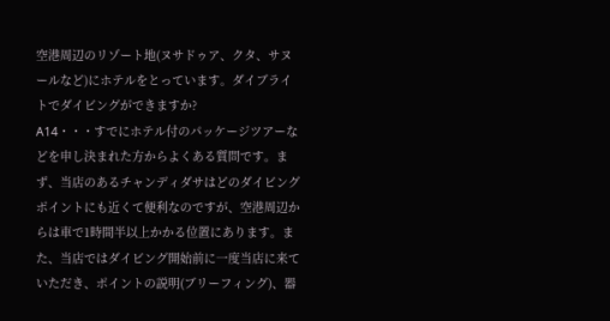空港周辺のリゾート地(ヌサドゥア、クタ、サヌールなど)にホテルをとっています。ダイブライトでダイビングができますか?
A14・・・すでにホテル付のパッケージツアーなどを申し決まれた方からよくある質問です。まず、当店のあるチャンディダサはどのダイビングポイントにも近くて便利なのですが、空港周辺からは車で1時間半以上かかる位置にあります。また、当店ではダイビング開始前に一度当店に来ていただき、ポイントの説明(ブリーフィング)、器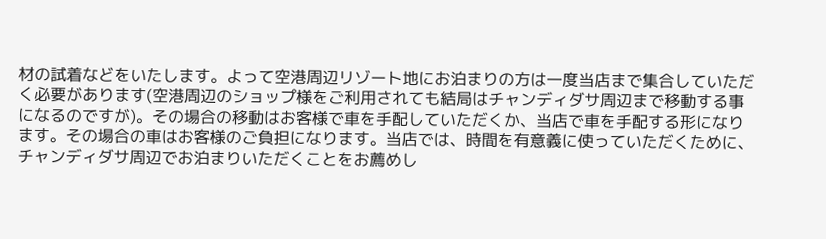材の試着などをいたします。よって空港周辺リゾート地にお泊まりの方は一度当店まで集合していただく必要があります(空港周辺のショップ様をご利用されても結局はチャンディダサ周辺まで移動する事になるのですが)。その場合の移動はお客様で車を手配していただくか、当店で車を手配する形になります。その場合の車はお客様のご負担になります。当店では、時間を有意義に使っていただくために、チャンディダサ周辺でお泊まりいただくことをお薦めし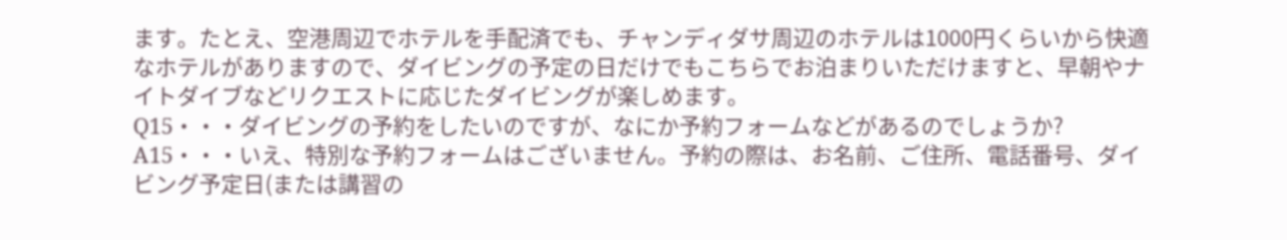ます。たとえ、空港周辺でホテルを手配済でも、チャンディダサ周辺のホテルは1000円くらいから快適なホテルがありますので、ダイビングの予定の日だけでもこちらでお泊まりいただけますと、早朝やナイトダイブなどリクエストに応じたダイビングが楽しめます。
Q15・・・ダイビングの予約をしたいのですが、なにか予約フォームなどがあるのでしょうか?
A15・・・いえ、特別な予約フォームはございません。予約の際は、お名前、ご住所、電話番号、ダイビング予定日(または講習の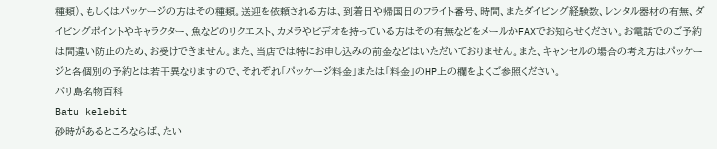種類)、もしくはパッケージの方はその種類。送迎を依頼される方は、到着日や帰国日のフライト番号、時間、またダイビング経験数、レンタル器材の有無、ダイビングポイントやキャラクター、魚などのリクエスト、カメラやビデオを持っている方はその有無などをメールかFAXでお知らせください。お電話でのご予約は間違い防止のため、お受けできません。また、当店では特にお申し込みの前金などはいただいておりません。また、キャンセルの場合の考え方はパッケージと各個別の予約とは若干異なりますので、それぞれ「パッケージ料金」または「料金」のHP上の欄をよくご参照ください。
バリ島名物百科
Batu kelebit
砂時があるところならば、たい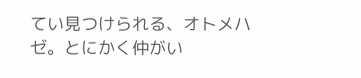てい見つけられる、オトメハゼ。とにかく仲がい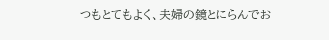つもとてもよく、夫婦の鏡とにらんでお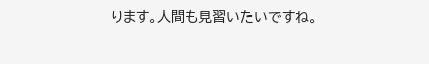ります。人間も見習いたいですね。